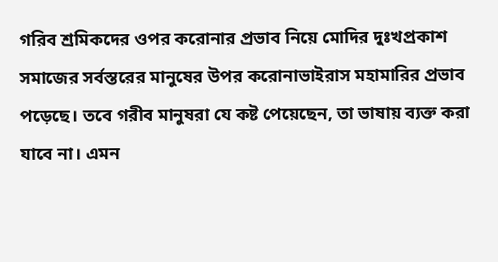গরিব শ্রমিকদের ওপর করোনার প্রভাব নিয়ে মোদির দুঃখপ্রকাশ
সমাজের সর্বস্তরের মানুষের উপর করোনাভাইরাস মহামারির প্রভাব পড়েছে। তবে গরীব মানুষরা যে কষ্ট পেয়েছেন, তা ভাষায় ব্যক্ত করা যাবে না। এমন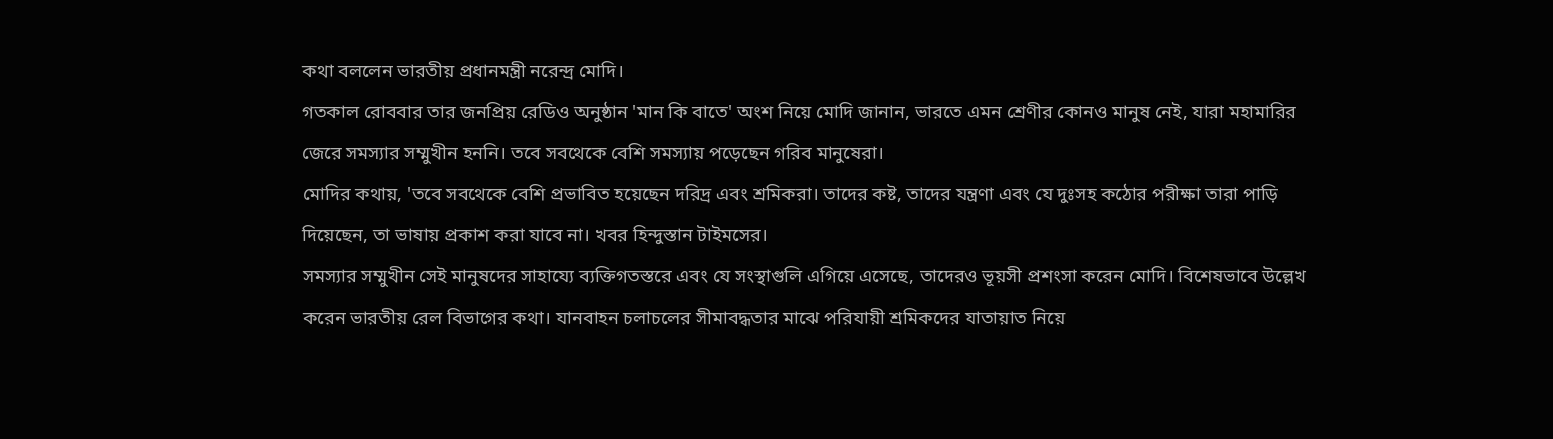কথা বললেন ভারতীয় প্রধানমন্ত্রী নরেন্দ্র মোদি।
গতকাল রোববার তার জনপ্রিয় রেডিও অনুষ্ঠান 'মান কি বাতে' অংশ নিয়ে মোদি জানান, ভারতে এমন শ্রেণীর কোনও মানুষ নেই, যারা মহামারির জেরে সমস্যার সম্মুখীন হননি। তবে সবথেকে বেশি সমস্যায় পড়েছেন গরিব মানুষেরা।
মোদির কথায়, 'তবে সবথেকে বেশি প্রভাবিত হয়েছেন দরিদ্র এবং শ্রমিকরা। তাদের কষ্ট, তাদের যন্ত্রণা এবং যে দুঃসহ কঠোর পরীক্ষা তারা পাড়ি দিয়েছেন, তা ভাষায় প্রকাশ করা যাবে না। খবর হিন্দুস্তান টাইমসের।
সমস্যার সম্মুখীন সেই মানুষদের সাহায্যে ব্যক্তিগতস্তরে এবং যে সংস্থাগুলি এগিয়ে এসেছে, তাদেরও ভূয়সী প্রশংসা করেন মোদি। বিশেষভাবে উল্লেখ করেন ভারতীয় রেল বিভাগের কথা। যানবাহন চলাচলের সীমাবদ্ধতার মাঝে পরিযায়ী শ্রমিকদের যাতায়াত নিয়ে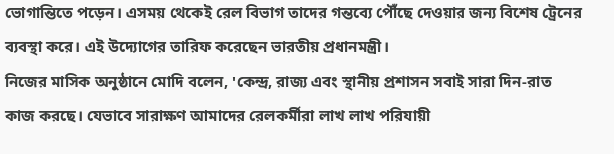ভোগান্তিতে পড়েন। এসময় থেকেই রেল বিভাগ তাদের গন্তব্যে পৌঁছে দেওয়ার জন্য বিশেষ ট্রেনের ব্যবস্থা করে। এই উদ্যোগের তারিফ করেছেন ভারতীয় প্রধানমন্ত্রী।
নিজের মাসিক অনুষ্ঠানে মোদি বলেন, 'কেন্দ্র, রাজ্য এবং স্থানীয় প্রশাসন সবাই সারা দিন-রাত কাজ করছে। যেভাবে সারাক্ষণ আমাদের রেলকর্মীরা লাখ লাখ পরিযায়ী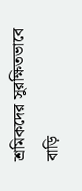শ্রমিকদের সুরক্ষিতভাবে বাড়ি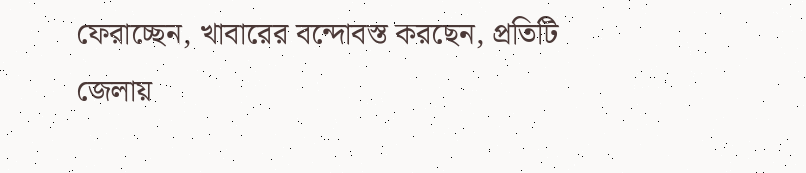ফেরাচ্ছেন, খাবারের বন্দোবস্ত করছেন, প্রতিটি জেলায়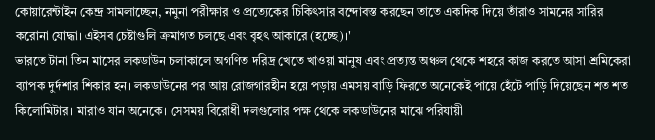কোয়ারেন্টাইন কেন্দ্র সামলাচ্ছেন, নমুনা পরীক্ষার ও প্রত্যেকের চিকিৎসার বন্দোবস্ত করছেন তাতে একদিক দিয়ে তাঁরাও সামনের সারির করোনা যোদ্ধা। এইসব চেষ্টাগুলি ক্রমাগত চলছে এবং বৃহৎ আকারে (হচ্ছে)।'
ভারতে টানা তিন মাসের লকডাউন চলাকালে অগণিত দরিদ্র খেতে খাওয়া মানুষ এবং প্রত্যন্ত অঞ্চল থেকে শহরে কাজ করতে আসা শ্রমিকেরা ব্যাপক দুর্দশার শিকার হন। লকডাউনের পর আয় রোজগারহীন হয়ে পড়ায় এমসয় বাড়ি ফিরতে অনেকেই পায়ে হেঁটে পাড়ি দিয়েছেন শত শত কিলোমিটার। মারাও যান অনেকে। সেসময় বিরোধী দলগুলোর পক্ষ থেকে লকডাউনের মাঝে পরিযায়ী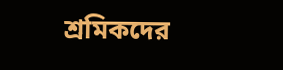শ্রমিকদের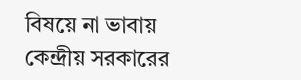বিষয়ে না ভাবায় কেন্দ্রীয় সরকারের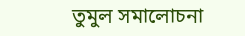তুমুল সমালোচনা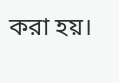করা হয়।